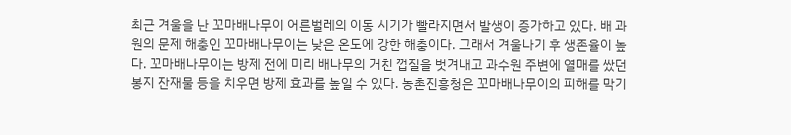최근 겨울을 난 꼬마배나무이 어른벌레의 이동 시기가 빨라지면서 발생이 증가하고 있다. 배 과원의 문제 해충인 꼬마배나무이는 낮은 온도에 강한 해충이다. 그래서 겨울나기 후 생존율이 높다. 꼬마배나무이는 방제 전에 미리 배나무의 거친 껍질을 벗겨내고 과수원 주변에 열매를 쌌던 봉지 잔재물 등을 치우면 방제 효과를 높일 수 있다. 농촌진흥청은 꼬마배나무이의 피해를 막기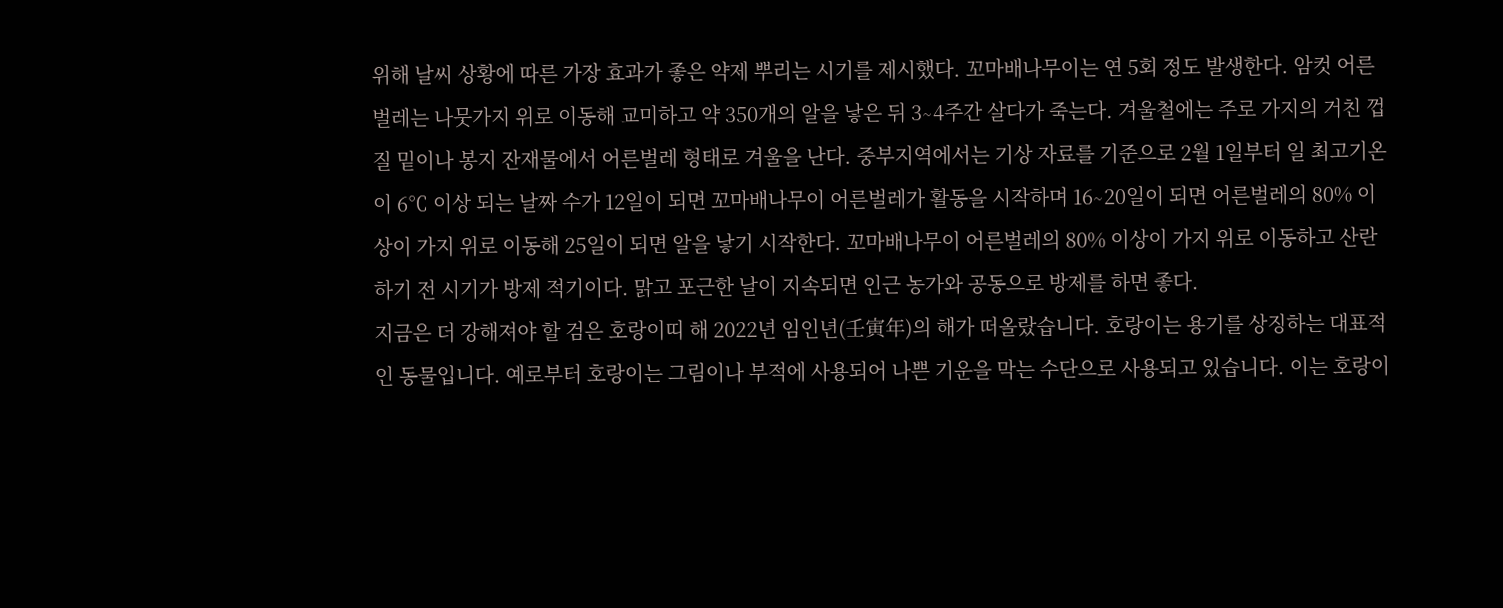위해 날씨 상황에 따른 가장 효과가 좋은 약제 뿌리는 시기를 제시했다. 꼬마배나무이는 연 5회 정도 발생한다. 암컷 어른벌레는 나뭇가지 위로 이동해 교미하고 약 350개의 알을 낳은 뒤 3∼4주간 살다가 죽는다. 겨울철에는 주로 가지의 거친 껍질 밑이나 봉지 잔재물에서 어른벌레 형태로 겨울을 난다. 중부지역에서는 기상 자료를 기준으로 2월 1일부터 일 최고기온이 6℃ 이상 되는 날짜 수가 12일이 되면 꼬마배나무이 어른벌레가 활동을 시작하며 16∼20일이 되면 어른벌레의 80% 이상이 가지 위로 이동해 25일이 되면 알을 낳기 시작한다. 꼬마배나무이 어른벌레의 80% 이상이 가지 위로 이동하고 산란하기 전 시기가 방제 적기이다. 맑고 포근한 날이 지속되면 인근 농가와 공동으로 방제를 하면 좋다.
지금은 더 강해져야 할 검은 호랑이띠 해 2022년 임인년(壬寅年)의 해가 떠올랐습니다. 호랑이는 용기를 상징하는 대표적인 동물입니다. 예로부터 호랑이는 그림이나 부적에 사용되어 나쁜 기운을 막는 수단으로 사용되고 있습니다. 이는 호랑이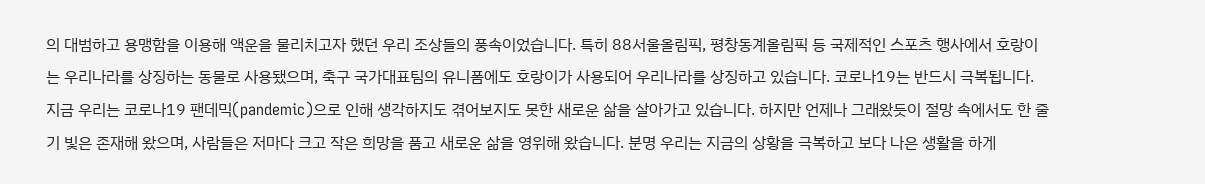의 대범하고 용맹함을 이용해 액운을 물리치고자 했던 우리 조상들의 풍속이었습니다. 특히 88서울올림픽, 평창동계올림픽 등 국제적인 스포츠 행사에서 호랑이는 우리나라를 상징하는 동물로 사용됐으며, 축구 국가대표팀의 유니폼에도 호랑이가 사용되어 우리나라를 상징하고 있습니다. 코로나19는 반드시 극복됩니다. 지금 우리는 코로나19 팬데믹(pandemic)으로 인해 생각하지도 겪어보지도 못한 새로운 삶을 살아가고 있습니다. 하지만 언제나 그래왔듯이 절망 속에서도 한 줄기 빛은 존재해 왔으며, 사람들은 저마다 크고 작은 희망을 품고 새로운 삶을 영위해 왔습니다. 분명 우리는 지금의 상황을 극복하고 보다 나은 생활을 하게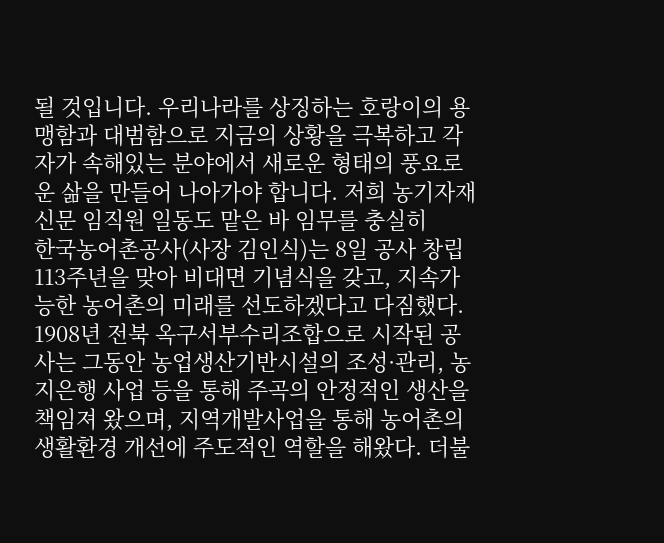될 것입니다. 우리나라를 상징하는 호랑이의 용맹함과 대범함으로 지금의 상황을 극복하고 각자가 속해있는 분야에서 새로운 형태의 풍요로운 삶을 만들어 나아가야 합니다. 저희 농기자재신문 임직원 일동도 맡은 바 임무를 충실히
한국농어촌공사(사장 김인식)는 8일 공사 창립 113주년을 맞아 비대면 기념식을 갖고, 지속가능한 농어촌의 미래를 선도하겠다고 다짐했다. 1908년 전북 옥구서부수리조합으로 시작된 공사는 그동안 농업생산기반시설의 조성·관리, 농지은행 사업 등을 통해 주곡의 안정적인 생산을 책임져 왔으며, 지역개발사업을 통해 농어촌의 생활환경 개선에 주도적인 역할을 해왔다. 더불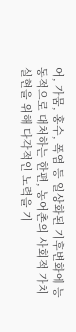어, 가뭄, 홍수, 폭염 등 일상화된 기후변화에 능동적으로 대처하는 한편, 농어촌의 사회적 가치 실현을 위해 다각적인 노력을 기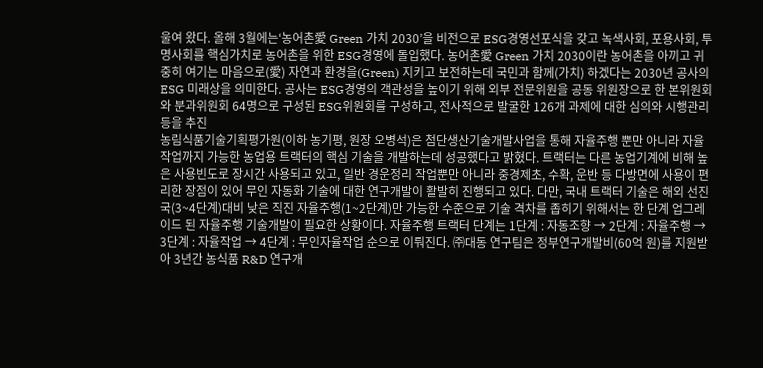울여 왔다. 올해 3월에는‘농어촌愛 Green 가치 2030’을 비전으로 ESG경영선포식을 갖고 녹색사회, 포용사회, 투명사회를 핵심가치로 농어촌을 위한 ESG경영에 돌입했다. 농어촌愛 Green 가치 2030이란 농어촌을 아끼고 귀중히 여기는 마음으로(愛) 자연과 환경을(Green) 지키고 보전하는데 국민과 함께(가치) 하겠다는 2030년 공사의 ESG 미래상을 의미한다. 공사는 ESG경영의 객관성을 높이기 위해 외부 전문위원을 공동 위원장으로 한 본위원회와 분과위원회 64명으로 구성된 ESG위원회를 구성하고, 전사적으로 발굴한 126개 과제에 대한 심의와 시행관리 등을 추진
농림식품기술기획평가원(이하 농기평, 원장 오병석)은 첨단생산기술개발사업을 통해 자율주행 뿐만 아니라 자율작업까지 가능한 농업용 트랙터의 핵심 기술을 개발하는데 성공했다고 밝혔다. 트랙터는 다른 농업기계에 비해 높은 사용빈도로 장시간 사용되고 있고, 일반 경운정리 작업뿐만 아니라 중경제초, 수확, 운반 등 다방면에 사용이 편리한 장점이 있어 무인 자동화 기술에 대한 연구개발이 활발히 진행되고 있다. 다만, 국내 트랙터 기술은 해외 선진국(3~4단계)대비 낮은 직진 자율주행(1~2단계)만 가능한 수준으로 기술 격차를 좁히기 위해서는 한 단계 업그레이드 된 자율주행 기술개발이 필요한 상황이다. 자율주행 트랙터 단계는 1단계 : 자동조향 → 2단계 : 자율주행 → 3단계 : 자율작업 → 4단계 : 무인자율작업 순으로 이뤄진다. ㈜대동 연구팀은 정부연구개발비(60억 원)를 지원받아 3년간 농식품 R&D 연구개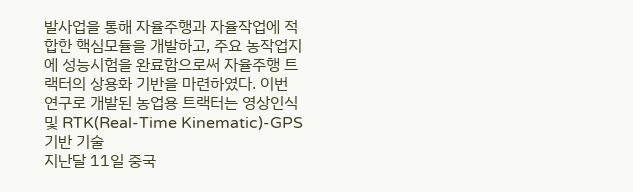발사업을 통해 자율주행과 자율작업에 적합한 핵심모듈을 개발하고, 주요 농작업지에 성능시험을 완료함으로써 자율주행 트랙터의 상용화 기반을 마련하였다. 이번 연구로 개발된 농업용 트랙터는 영상인식 및 RTK(Real-Time Kinematic)-GPS기반 기술
지난달 11일 중국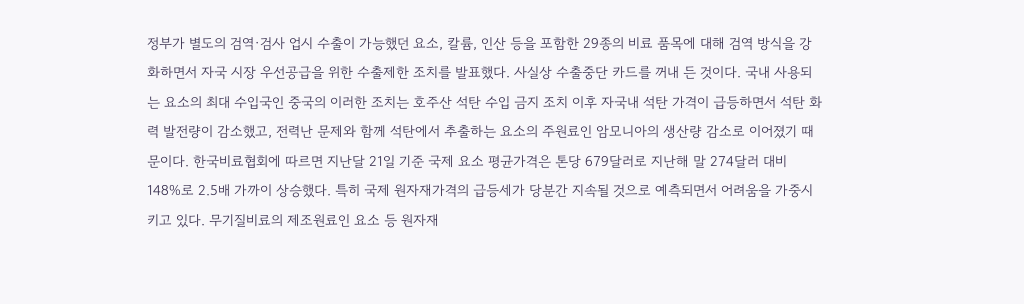정부가 별도의 검역·검사 업시 수출이 가능했던 요소, 칼륨, 인산 등을 포함한 29종의 비료 품목에 대해 검역 방식을 강화하면서 자국 시장 우선공급을 위한 수출제한 조치를 발표했다. 사실상 수출중단 카드를 꺼내 든 것이다. 국내 사용되는 요소의 최대 수입국인 중국의 이러한 조치는 호주산 석탄 수입 금지 조치 이후 자국내 석탄 가격이 급등하면서 석탄 화력 발전량이 감소했고, 전력난 문제와 함께 석탄에서 추출하는 요소의 주원료인 암모니아의 생산량 감소로 이어졌기 때문이다. 한국비료협회에 따르면 지난달 21일 기준 국제 요소 평균가격은 톤당 679달러로 지난해 말 274달러 대비 148%로 2.5배 가까이 상승했다. 특히 국제 원자재가격의 급등세가 당분간 지속될 것으로 예측되면서 어려움을 가중시키고 있다. 무기질비료의 제조원료인 요소 등 원자재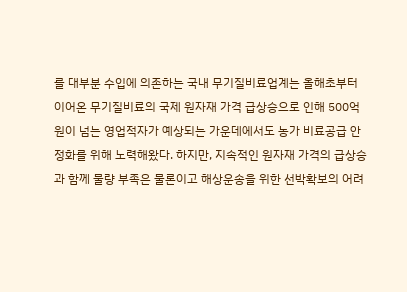를 대부분 수입에 의존하는 국내 무기질비료업계는 올해초부터 이어온 무기질비료의 국제 원자재 가격 급상승으로 인해 500억원이 넘는 영업적자가 예상되는 가운데에서도 농가 비료공급 안정화를 위해 노력해왔다. 하지만, 지속적인 원자재 가격의 급상승과 함께 물량 부족은 물론이고 해상운송을 위한 선박확보의 어려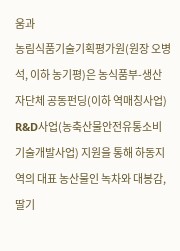움과
농림식품기술기획평가원(원장 오병석, 이하 농기평)은 농식품부-생산자단체 공동펀딩(이하 역매칭사업) R&D사업(농축산물안전유통소비기술개발사업) 지원을 통해 하동지역의 대표 농산물인 녹차와 대봉감, 딸기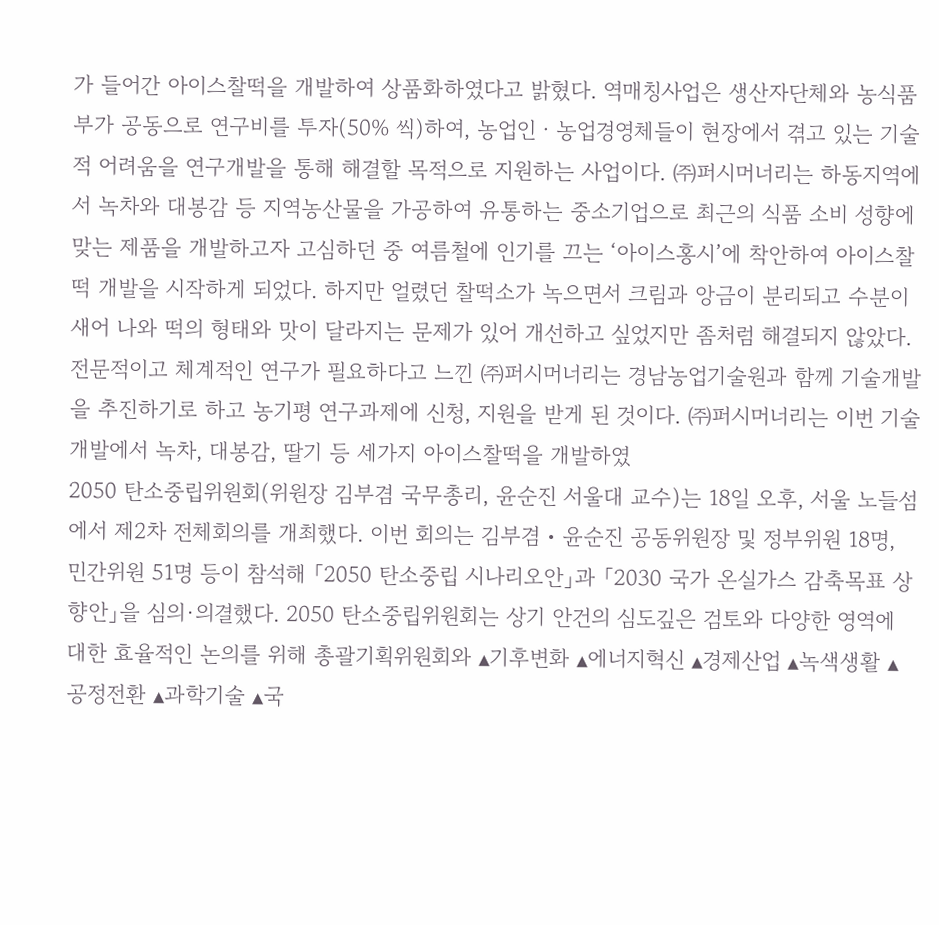가 들어간 아이스찰떡을 개발하여 상품화하였다고 밝혔다. 역매칭사업은 생산자단체와 농식품부가 공동으로 연구비를 투자(50% 씩)하여, 농업인ㆍ농업경영체들이 현장에서 겪고 있는 기술적 어려움을 연구개발을 통해 해결할 목적으로 지원하는 사업이다. ㈜퍼시머너리는 하동지역에서 녹차와 대봉감 등 지역농산물을 가공하여 유통하는 중소기업으로 최근의 식품 소비 성향에 맞는 제품을 개발하고자 고심하던 중 여름철에 인기를 끄는 ‘아이스홍시’에 착안하여 아이스찰떡 개발을 시작하게 되었다. 하지만 얼렸던 찰떡소가 녹으면서 크림과 앙금이 분리되고 수분이 새어 나와 떡의 형태와 맛이 달라지는 문제가 있어 개선하고 싶었지만 좀처럼 해결되지 않았다. 전문적이고 체계적인 연구가 필요하다고 느낀 ㈜퍼시머너리는 경남농업기술원과 함께 기술개발을 추진하기로 하고 농기평 연구과제에 신청, 지원을 받게 된 것이다. ㈜퍼시머너리는 이번 기술개발에서 녹차, 대봉감, 딸기 등 세가지 아이스찰떡을 개발하였
2050 탄소중립위원회(위원장 김부겸 국무총리, 윤순진 서울대 교수)는 18일 오후, 서울 노들섬에서 제2차 전체회의를 개최했다. 이번 회의는 김부겸・윤순진 공동위원장 및 정부위원 18명, 민간위원 51명 등이 참석해 「2050 탄소중립 시나리오안」과 「2030 국가 온실가스 감축목표 상향안」을 심의·의결했다. 2050 탄소중립위원회는 상기 안건의 심도깊은 검토와 다양한 영역에 대한 효율적인 논의를 위해 총괄기획위원회와 ▴기후변화 ▴에너지혁신 ▴경제산업 ▴녹색생활 ▴공정전환 ▴과학기술 ▴국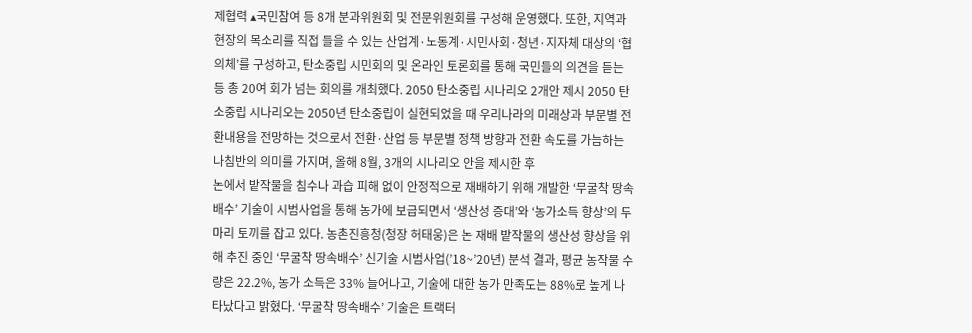제협력 ▴국민참여 등 8개 분과위원회 및 전문위원회를 구성해 운영했다. 또한, 지역과 현장의 목소리를 직접 들을 수 있는 산업계·노동계·시민사회·청년·지자체 대상의 ‘협의체’를 구성하고, 탄소중립 시민회의 및 온라인 토론회를 통해 국민들의 의견을 듣는 등 총 20여 회가 넘는 회의를 개최했다. 2050 탄소중립 시나리오 2개안 제시 2050 탄소중립 시나리오는 2050년 탄소중립이 실현되었을 때 우리나라의 미래상과 부문별 전환내용을 전망하는 것으로서 전환·산업 등 부문별 정책 방향과 전환 속도를 가늠하는 나침반의 의미를 가지며, 올해 8월, 3개의 시나리오 안을 제시한 후
논에서 밭작물을 침수나 과습 피해 없이 안정적으로 재배하기 위해 개발한 ‘무굴착 땅속배수’ 기술이 시범사업을 통해 농가에 보급되면서 ‘생산성 증대’와 ‘농가소득 향상’의 두 마리 토끼를 잡고 있다. 농촌진흥청(청장 허태웅)은 논 재배 밭작물의 생산성 향상을 위해 추진 중인 ‘무굴착 땅속배수’ 신기술 시범사업(’18~’20년) 분석 결과, 평균 농작물 수량은 22.2%, 농가 소득은 33% 늘어나고, 기술에 대한 농가 만족도는 88%로 높게 나타났다고 밝혔다. ‘무굴착 땅속배수’ 기술은 트랙터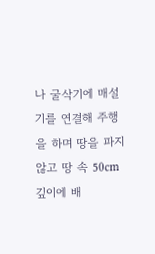나 굴삭기에 매설기를 연결해 주행을 하며 땅을 파지 않고 땅 속 50cm 깊이에 배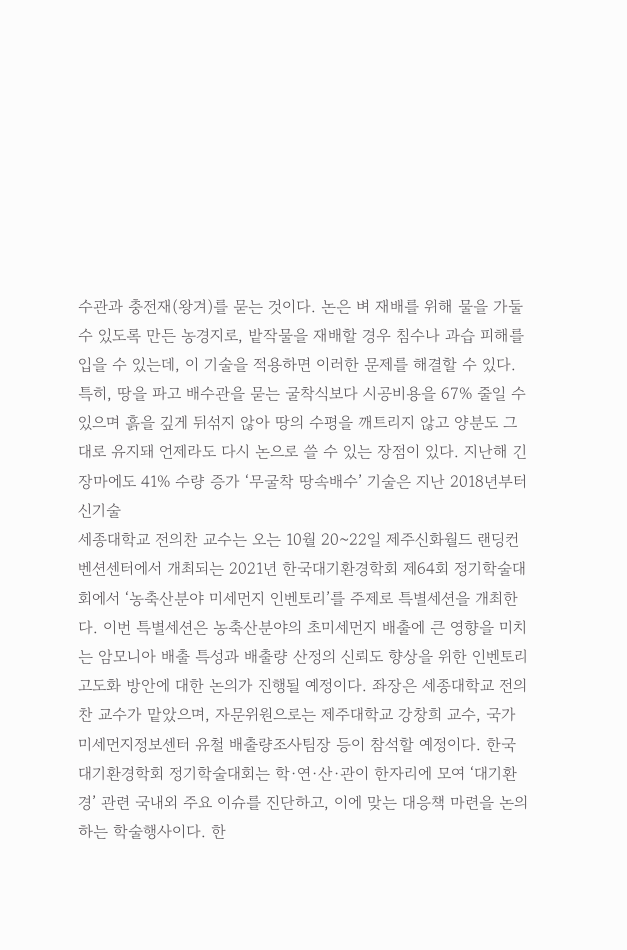수관과 충전재(왕겨)를 묻는 것이다. 논은 벼 재배를 위해 물을 가둘 수 있도록 만든 농경지로, 밭작물을 재배할 경우 침수나 과습 피해를 입을 수 있는데, 이 기술을 적용하면 이러한 문제를 해결할 수 있다. 특히, 땅을 파고 배수관을 묻는 굴착식보다 시공비용을 67% 줄일 수 있으며 흙을 깊게 뒤섞지 않아 땅의 수평을 깨트리지 않고 양분도 그대로 유지돼 언제라도 다시 논으로 쓸 수 있는 장점이 있다. 지난해 긴 장마에도 41% 수량 증가 ‘무굴착 땅속배수’ 기술은 지난 2018년부터 신기술
세종대학교 전의찬 교수는 오는 10월 20~22일 제주신화월드 랜딩컨벤션센터에서 개최되는 2021년 한국대기환경학회 제64회 정기학술대회에서 ‘농축산분야 미세먼지 인벤토리’를 주제로 특별세션을 개최한다. 이번 특별세션은 농축산분야의 초미세먼지 배출에 큰 영향을 미치는 암모니아 배출 특성과 배출량 산정의 신뢰도 향상을 위한 인벤토리 고도화 방안에 대한 논의가 진행될 예정이다. 좌장은 세종대학교 전의찬 교수가 맡았으며, 자문위원으로는 제주대학교 강창희 교수, 국가미세먼지정보센터 유철 배출량조사팀장 등이 참석할 예정이다. 한국대기환경학회 정기학술대회는 학·연·산·관이 한자리에 모여 ‘대기환경’ 관련 국내외 주요 이슈를 진단하고, 이에 맞는 대응책 마련을 논의하는 학술행사이다. 한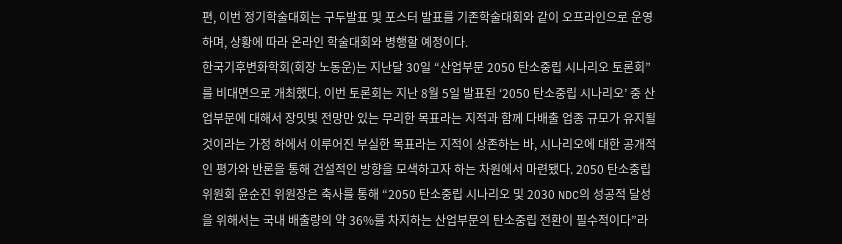편, 이번 정기학술대회는 구두발표 및 포스터 발표를 기존학술대회와 같이 오프라인으로 운영하며, 상황에 따라 온라인 학술대회와 병행할 예정이다.
한국기후변화학회(회장 노동운)는 지난달 30일 “산업부문 2050 탄소중립 시나리오 토론회”를 비대면으로 개최했다. 이번 토론회는 지난 8월 5일 발표된 ‘2050 탄소중립 시나리오’ 중 산업부문에 대해서 장밋빛 전망만 있는 무리한 목표라는 지적과 함께 다배출 업종 규모가 유지될 것이라는 가정 하에서 이루어진 부실한 목표라는 지적이 상존하는 바, 시나리오에 대한 공개적인 평가와 반론을 통해 건설적인 방향을 모색하고자 하는 차원에서 마련됐다. 2050 탄소중립위원회 윤순진 위원장은 축사를 통해 “2050 탄소중립 시나리오 및 2030 NDC의 성공적 달성을 위해서는 국내 배출량의 약 36%를 차지하는 산업부문의 탄소중립 전환이 필수적이다”라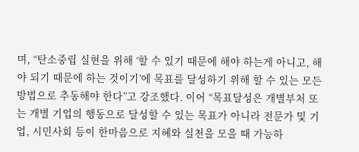며, “탄소중립 실현을 위해 ‘할 수 있기 때문에 해야 하는게 아니고, 해야 되기 때문에 하는 것이기’에 목표를 달성하기 위해 할 수 있는 모든 방법으로 추동해야 한다”고 강조했다. 이어 “목표달성은 개별부처 또는 개별 기업의 행동으로 달성할 수 있는 목표가 아니라 전문가 및 기업, 시민사회 등이 한마음으로 지혜와 실천을 모을 때 가능하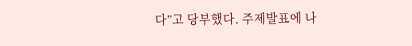다”고 당부했다. 주제발표에 나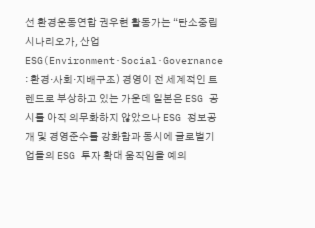선 환경운동연합 권우현 활동가는 “탄소중립 시나리오가, 산업
ESG(Environment·Social·Governance : 환경·사회·지배구조) 경영이 전 세계적인 트렌드로 부상하고 있는 가운데 일본은 ESG 공시를 아직 의무화하지 않았으나 ESG 정보공개 및 경영준수를 강화함과 동시에 글로벌기업들의 ESG 투자 확대 움직임을 예의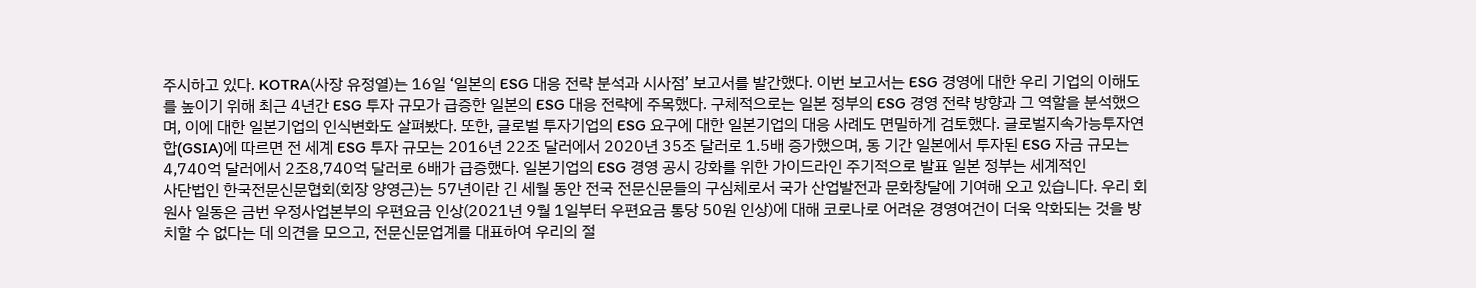주시하고 있다. KOTRA(사장 유정열)는 16일 ‘일본의 ESG 대응 전략 분석과 시사점’ 보고서를 발간했다. 이번 보고서는 ESG 경영에 대한 우리 기업의 이해도를 높이기 위해 최근 4년간 ESG 투자 규모가 급증한 일본의 ESG 대응 전략에 주목했다. 구체적으로는 일본 정부의 ESG 경영 전략 방향과 그 역할을 분석했으며, 이에 대한 일본기업의 인식변화도 살펴봤다. 또한, 글로벌 투자기업의 ESG 요구에 대한 일본기업의 대응 사례도 면밀하게 검토했다. 글로벌지속가능투자연합(GSIA)에 따르면 전 세계 ESG 투자 규모는 2016년 22조 달러에서 2020년 35조 달러로 1.5배 증가했으며, 동 기간 일본에서 투자된 ESG 자금 규모는 4,740억 달러에서 2조8,740억 달러로 6배가 급증했다. 일본기업의 ESG 경영 공시 강화를 위한 가이드라인 주기적으로 발표 일본 정부는 세계적인
사단법인 한국전문신문협회(회장 양영근)는 57년이란 긴 세월 동안 전국 전문신문들의 구심체로서 국가 산업발전과 문화창달에 기여해 오고 있습니다. 우리 회원사 일동은 금번 우정사업본부의 우편요금 인상(2021년 9월 1일부터 우편요금 통당 50원 인상)에 대해 코로나로 어려운 경영여건이 더욱 악화되는 것을 방치할 수 없다는 데 의견을 모으고, 전문신문업계를 대표하여 우리의 절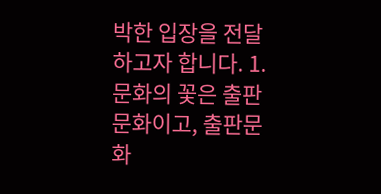박한 입장을 전달하고자 합니다. 1. 문화의 꽃은 출판문화이고, 출판문화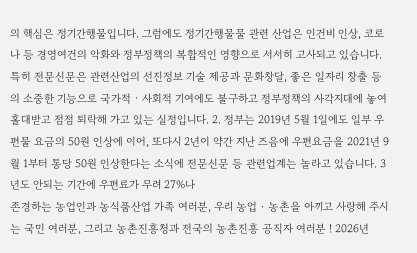의 핵심은 정기간행물입니다. 그럼에도 정기간행물물 관련 산업은 인건비 인상, 코로나 등 경영여건의 악화와 정부정책의 복합적인 영향으로 서서히 고사되고 있습니다. 특히 전문신문은 관련산업의 선진정보 기술 제공과 문화창달, 좋은 일자리 창출 등의 소중한 기능으로 국가적 ∙ 사회적 기여에도 불구하고 정부정책의 사각지대에 놓여 홀대받고 점점 퇴락해 가고 있는 실정입니다. 2. 정부는 2019년 5월 1일에도 일부 우편물 요금의 50원 인상에 이어, 또다시 2년이 약간 지난 즈음에 우편요금을 2021년 9월 1부터 통당 50원 인상한다는 소식에 전문신문 등 관련업계는 놀라고 있습니다. 3년도 안되는 기간에 우편료가 무려 27%나
존경하는 농업인과 농식품산업 가족 여러분, 우리 농업‧농촌을 아끼고 사랑해 주시는 국민 여러분, 그리고 농촌진흥청과 전국의 농촌진흥 공직자 여러분 ! 2026년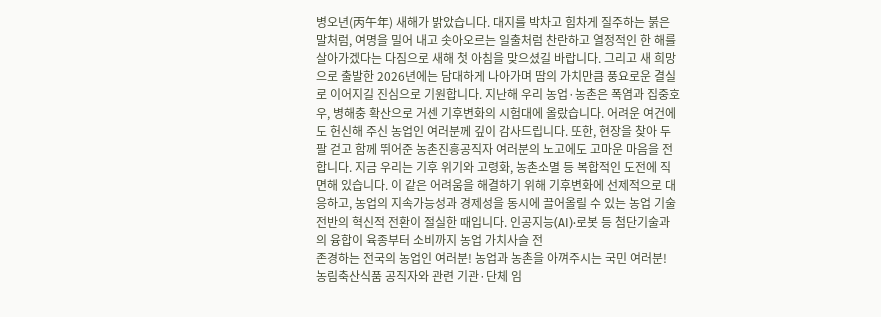병오년(丙午年) 새해가 밝았습니다. 대지를 박차고 힘차게 질주하는 붉은 말처럼, 여명을 밀어 내고 솟아오르는 일출처럼 찬란하고 열정적인 한 해를 살아가겠다는 다짐으로 새해 첫 아침을 맞으셨길 바랍니다. 그리고 새 희망으로 출발한 2026년에는 담대하게 나아가며 땀의 가치만큼 풍요로운 결실로 이어지길 진심으로 기원합니다. 지난해 우리 농업·농촌은 폭염과 집중호우, 병해충 확산으로 거센 기후변화의 시험대에 올랐습니다. 어려운 여건에도 헌신해 주신 농업인 여러분께 깊이 감사드립니다. 또한, 현장을 찾아 두 팔 걷고 함께 뛰어준 농촌진흥공직자 여러분의 노고에도 고마운 마음을 전합니다. 지금 우리는 기후 위기와 고령화, 농촌소멸 등 복합적인 도전에 직면해 있습니다. 이 같은 어려움을 해결하기 위해 기후변화에 선제적으로 대응하고, 농업의 지속가능성과 경제성을 동시에 끌어올릴 수 있는 농업 기술 전반의 혁신적 전환이 절실한 때입니다. 인공지능(AI)·로봇 등 첨단기술과의 융합이 육종부터 소비까지 농업 가치사슬 전
존경하는 전국의 농업인 여러분! 농업과 농촌을 아껴주시는 국민 여러분! 농림축산식품 공직자와 관련 기관·단체 임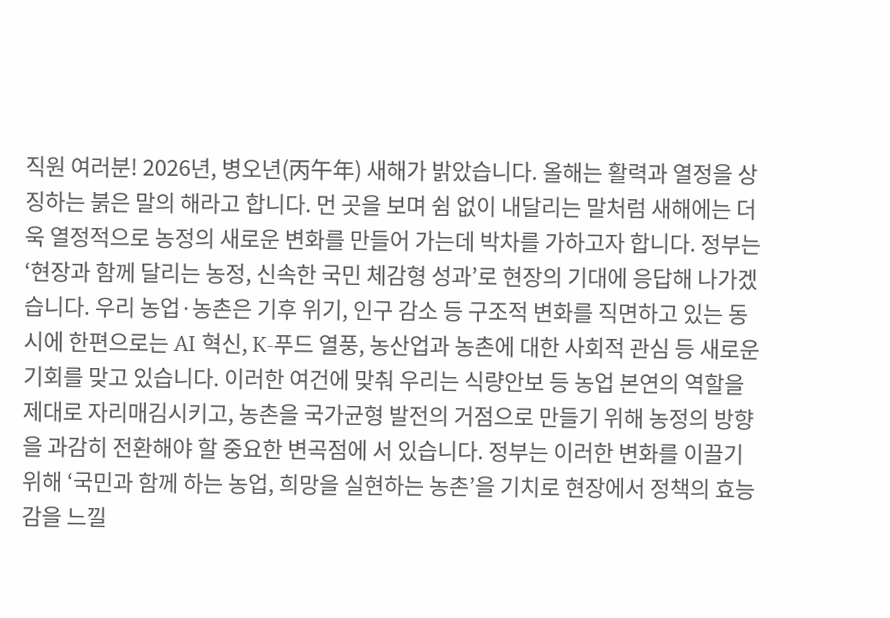직원 여러분! 2026년, 병오년(丙午年) 새해가 밝았습니다. 올해는 활력과 열정을 상징하는 붉은 말의 해라고 합니다. 먼 곳을 보며 쉼 없이 내달리는 말처럼 새해에는 더욱 열정적으로 농정의 새로운 변화를 만들어 가는데 박차를 가하고자 합니다. 정부는 ‘현장과 함께 달리는 농정, 신속한 국민 체감형 성과’로 현장의 기대에 응답해 나가겠습니다. 우리 농업·농촌은 기후 위기, 인구 감소 등 구조적 변화를 직면하고 있는 동시에 한편으로는 AI 혁신, K-푸드 열풍, 농산업과 농촌에 대한 사회적 관심 등 새로운 기회를 맞고 있습니다. 이러한 여건에 맞춰 우리는 식량안보 등 농업 본연의 역할을 제대로 자리매김시키고, 농촌을 국가균형 발전의 거점으로 만들기 위해 농정의 방향을 과감히 전환해야 할 중요한 변곡점에 서 있습니다. 정부는 이러한 변화를 이끌기 위해 ‘국민과 함께 하는 농업, 희망을 실현하는 농촌’을 기치로 현장에서 정책의 효능감을 느낄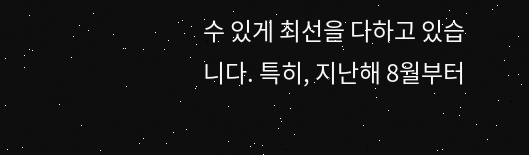수 있게 최선을 다하고 있습니다. 특히, 지난해 8월부터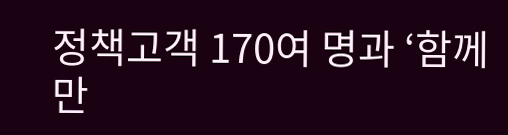정책고객 170여 명과 ‘함께 만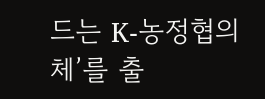드는 K-농정협의체’를 출